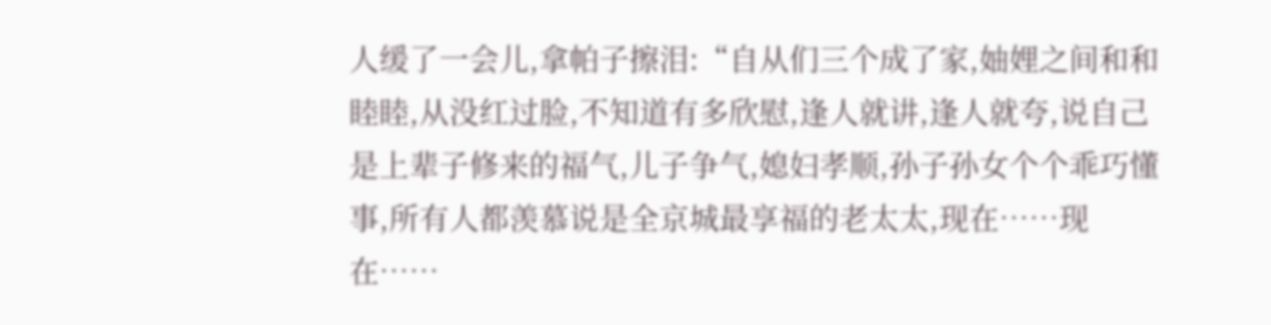人缓了一会儿,拿帕子擦泪:“自从们三个成了家,妯娌之间和和睦睦,从没红过脸,不知道有多欣慰,逢人就讲,逢人就夸,说自己是上辈子修来的福气,儿子争气,媳妇孝顺,孙子孙女个个乖巧懂事,所有人都羡慕说是全京城最享福的老太太,现在……现在……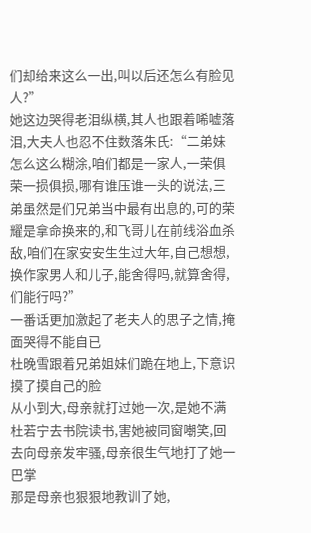们却给来这么一出,叫以后还怎么有脸见人?”
她这边哭得老泪纵横,其人也跟着唏嘘落泪,大夫人也忍不住数落朱氏:“二弟妹怎么这么糊涂,咱们都是一家人,一荣俱荣一损俱损,哪有谁压谁一头的说法,三弟虽然是们兄弟当中最有出息的,可的荣耀是拿命换来的,和飞哥儿在前线浴血杀敌,咱们在家安安生生过大年,自己想想,换作家男人和儿子,能舍得吗,就算舍得,们能行吗?”
一番话更加激起了老夫人的思子之情,掩面哭得不能自已
杜晚雪跟着兄弟姐妹们跪在地上,下意识摸了摸自己的脸
从小到大,母亲就打过她一次,是她不满杜若宁去书院读书,害她被同窗嘲笑,回去向母亲发牢骚,母亲很生气地打了她一巴掌
那是母亲也狠狠地教训了她,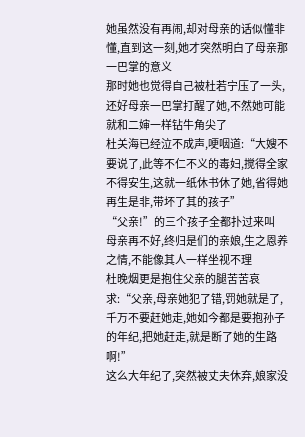她虽然没有再闹,却对母亲的话似懂非懂,直到这一刻,她才突然明白了母亲那一巴掌的意义
那时她也觉得自己被杜若宁压了一头,还好母亲一巴掌打醒了她,不然她可能就和二婶一样钻牛角尖了
杜关海已经泣不成声,哽咽道:“大嫂不要说了,此等不仁不义的毒妇,搅得全家不得安生,这就一纸休书休了她,省得她再生是非,带坏了其的孩子”
“父亲!”的三个孩子全都扑过来叫
母亲再不好,终归是们的亲娘,生之恩养之情,不能像其人一样坐视不理
杜晚烟更是抱住父亲的腿苦苦哀求:“父亲,母亲她犯了错,罚她就是了,千万不要赶她走,她如今都是要抱孙子的年纪,把她赶走,就是断了她的生路啊!”
这么大年纪了,突然被丈夫休弃,娘家没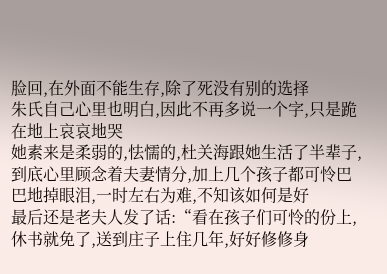脸回,在外面不能生存,除了死没有别的选择
朱氏自己心里也明白,因此不再多说一个字,只是跪在地上哀哀地哭
她素来是柔弱的,怯懦的,杜关海跟她生活了半辈子,到底心里顾念着夫妻情分,加上几个孩子都可怜巴巴地掉眼泪,一时左右为难,不知该如何是好
最后还是老夫人发了话:“看在孩子们可怜的份上,休书就免了,送到庄子上住几年,好好修修身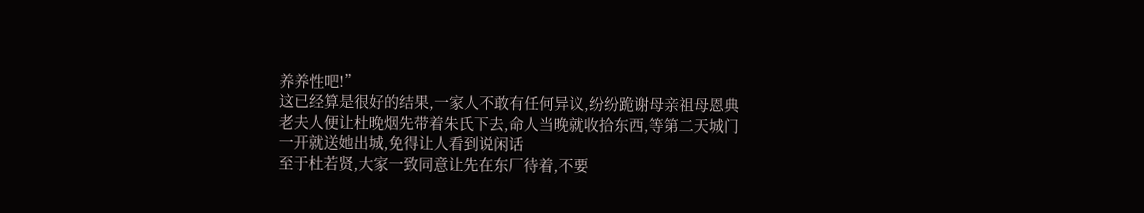养养性吧!”
这已经算是很好的结果,一家人不敢有任何异议,纷纷跪谢母亲祖母恩典
老夫人便让杜晚烟先带着朱氏下去,命人当晚就收拾东西,等第二天城门一开就送她出城,免得让人看到说闲话
至于杜若贤,大家一致同意让先在东厂待着,不要